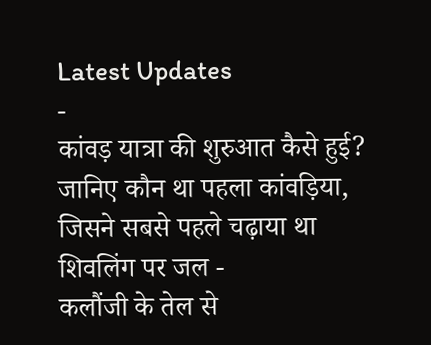Latest Updates
-
कांवड़ यात्रा की शुरुआत कैसे हुई? जानिए कौन था पहला कांवड़िया, जिसने सबसे पहले चढ़ाया था शिवलिंग पर जल -
कलौंजी के तेल से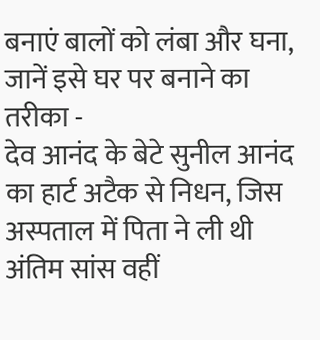बनाएं बालों को लंबा और घना, जानें इसे घर पर बनाने का तरीका -
देव आनंद के बेटे सुनील आनंद का हार्ट अटैक से निधन, जिस अस्पताल में पिता ने ली थी अंतिम सांस वहीं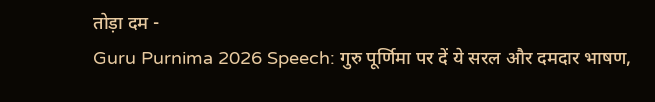तोड़ा दम -
Guru Purnima 2026 Speech: गुरु पूर्णिमा पर दें ये सरल और दमदार भाषण,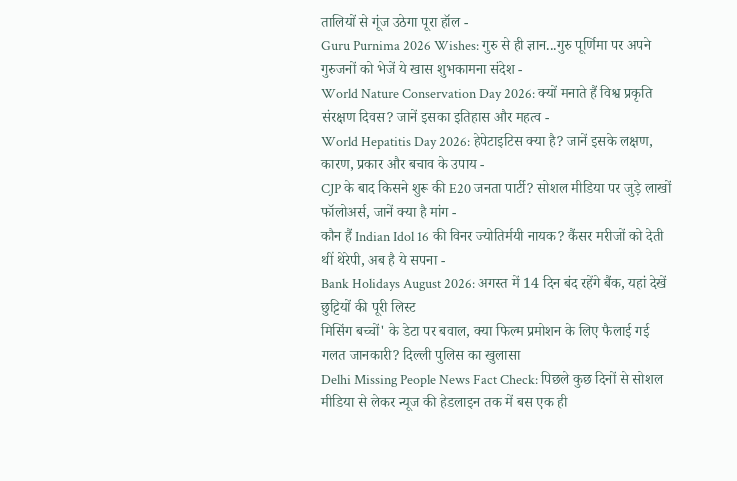तालियों से गूंज उठेगा पूरा हॉल -
Guru Purnima 2026 Wishes: गुरु से ही ज्ञान...गुरु पूर्णिमा पर अपने गुरुजनों को भेजें ये खास शुभकामना संदेश -
World Nature Conservation Day 2026: क्यों मनाते हैं विश्व प्रकृति संरक्षण दिवस? जानें इसका इतिहास और महत्व -
World Hepatitis Day 2026: हेपेटाइटिस क्या है? जानें इसके लक्षण, कारण, प्रकार और बचाव के उपाय -
CJP के बाद किसने शुरू की E20 जनता पार्टी? सोशल मीडिया पर जुड़े लाखों फॉलोअर्स, जानें क्या है मांग -
कौन हैं Indian Idol 16 की विनर ज्योतिर्मयी नायक? कैंसर मरीजों को देती थीं थेरेपी, अब है ये सपना -
Bank Holidays August 2026: अगस्त में 14 दिन बंद रहेंगे बैंक, यहां देखें छुट्टियों की पूरी लिस्ट
मिसिंग बच्चों' के डेटा पर बवाल, क्या फिल्म प्रमोशन के लिए फैलाई गई गलत जानकारी? दिल्ली पुलिस का खुलासा
Delhi Missing People News Fact Check: पिछले कुछ दिनों से सोशल मीडिया से लेकर न्यूज की हेडलाइन तक में बस एक ही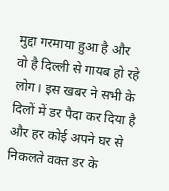मुद्दा गरमाया हुआ है और वो है दिल्ली से गायब हो रहे लोग। इस खबर ने सभी के दिलों में डर पैदा कर दिया है और हर कोई अपने घर से निकलते वक्त डर के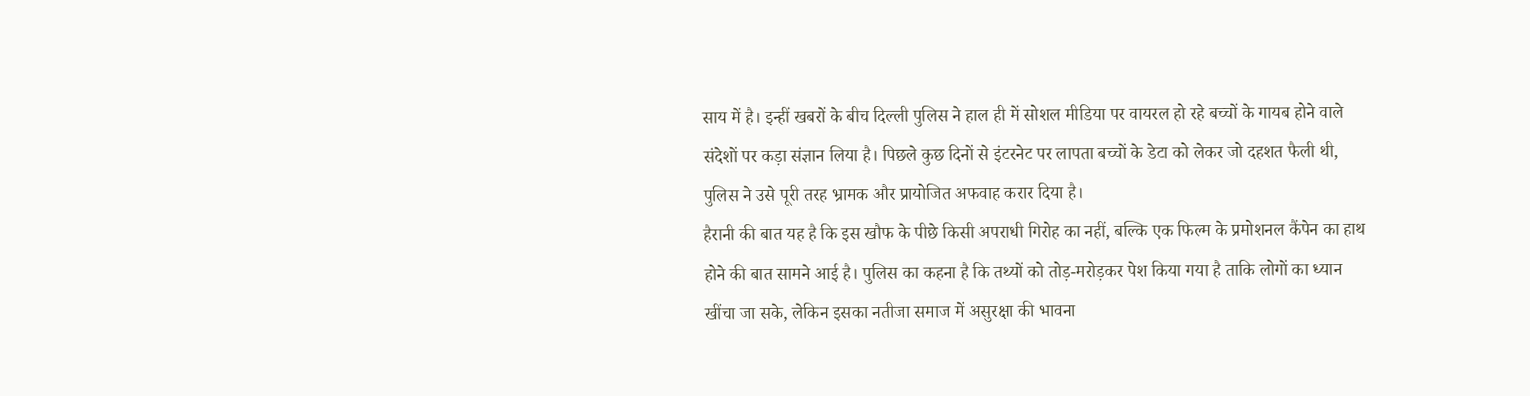साय में है। इन्हीं खबरों के बीच दिल्ली पुलिस ने हाल ही में सोशल मीडिया पर वायरल हो रहे बच्चों के गायब होने वाले संदेशों पर कड़ा संज्ञान लिया है। पिछले कुछ दिनों से इंटरनेट पर लापता बच्चों के डेटा को लेकर जो दहशत फैली थी, पुलिस ने उसे पूरी तरह भ्रामक और प्रायोजित अफवाह करार दिया है।
हैरानी की बात यह है कि इस खौफ के पीछे किसी अपराधी गिरोह का नहीं, बल्कि एक फिल्म के प्रमोशनल कैंपेन का हाथ होने की बात सामने आई है। पुलिस का कहना है कि तथ्यों को तोड़-मरोड़कर पेश किया गया है ताकि लोगों का ध्यान खींचा जा सके, लेकिन इसका नतीजा समाज में असुरक्षा की भावना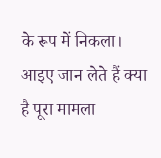के रूप में निकला। आइए जान लेते हैं क्या है पूरा मामला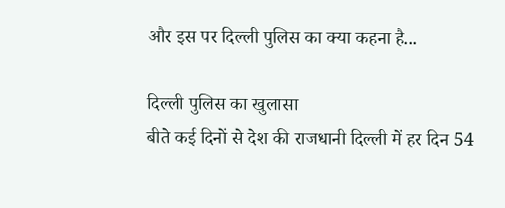और इस पर दिल्ली पुलिस का क्या कहना है...

दिल्ली पुलिस का खुलासा
बीते कई दिनों से देश की राजधानी दिल्ली में हर दिन 54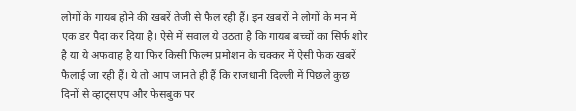लोगों के गायब होने की खबरें तेजी से फैल रही हैं। इन खबरों ने लोगों के मन में एक डर पैदा कर दिया है। ऐसे में सवाल ये उठता है कि गायब बच्चों का सिर्फ शोर है या ये अफवाह है या फिर किसी फिल्म प्रमोशन के चक्कर में ऐसी फेक खबरें फैलाई जा रही हैं। ये तो आप जानते ही हैं कि राजधानी दिल्ली में पिछले कुछ दिनों से व्हाट्सएप और फेसबुक पर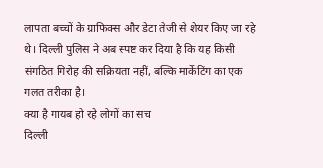लापता बच्चों के ग्राफिक्स और डेटा तेजी से शेयर किए जा रहे थे। दिल्ली पुलिस ने अब स्पष्ट कर दिया है कि यह किसी संगठित गिरोह की सक्रियता नहीं, बल्कि मार्केटिंग का एक गलत तरीका है।
क्या है गायब हो रहे लोगों का सच
दिल्ली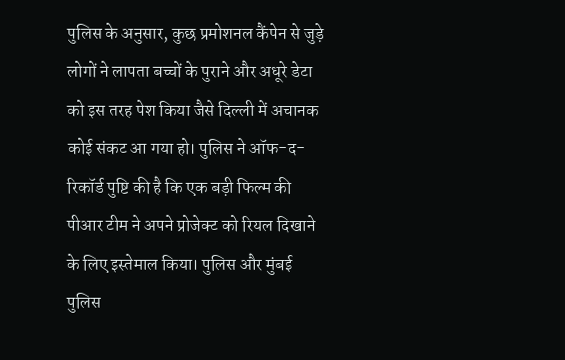पुलिस के अनुसार, कुछ प्रमोशनल कैंपेन से जुड़े लोगों ने लापता बच्चों के पुराने और अधूरे डेटा को इस तरह पेश किया जैसे दिल्ली में अचानक कोई संकट आ गया हो। पुलिस ने ऑफ-द-रिकॉर्ड पुष्टि की है कि एक बड़ी फिल्म की पीआर टीम ने अपने प्रोजेक्ट को रियल दिखाने के लिए इस्तेमाल किया। पुलिस और मुंबई पुलिस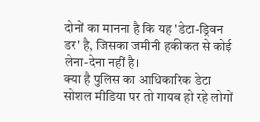दोनों का मानना है कि यह 'डेटा-ड्रिवन डर' है, जिसका जमीनी हकीकत से कोई लेना-देना नहीं है।
क्या है पुलिस का आधिकारिक डेटा
सोशल मीडिया पर तो गायब हो रहे लोगों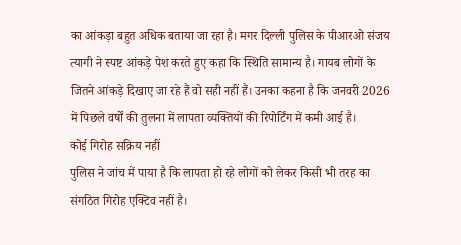का आंकड़ा बहुत अधिक बताया जा रहा है। मगर दिल्ली पुलिस के पीआरओ संजय त्यागी ने स्पष्ट आंकड़े पेश करते हुए कहा कि स्थिति सामान्य है। गायब लोगों के जितने आंकड़े दिखाए जा रहे हैं वो सही नहीं हैं। उनका कहना है कि जनवरी 2026 में पिछले वर्षों की तुलना में लापता व्यक्तियों की रिपोर्टिंग में कमी आई है।
कोई गिरोह सक्रिय नहीं
पुलिस ने जांच में पाया है कि लापता हो रहे लोगों को लेकर किसी भी तरह का संगठित गिरोह एक्टिव नहीं है।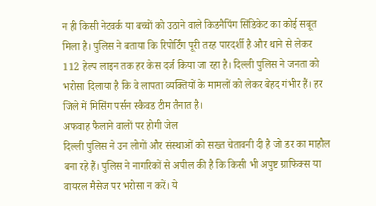न ही किसी नेटवर्क या बच्चों को उठाने वाले किडनैपिंग सिंडिकेट का कोई सबूत मिला है। पुलिस ने बताया कि रिपोर्टिंग पूरी तरह पारदर्शी है और थाने से लेकर 112 हेल्प लाइन तक हर केस दर्ज किया जा रहा है। दिल्ली पुलिस ने जनता को भरोसा दिलाया है कि वे लापता व्यक्तियों के मामलों को लेकर बेहद गंभीर हैं। हर जिले में मिसिंग पर्सन स्कैवड टीम तैनात है।
अफवाह फैलाने वालों पर होगी जेल
दिल्ली पुलिस ने उन लोगों और संस्थाओं को सख्त चेतावनी दी है जो डर का माहौल बना रहे हैं। पुलिस ने नागरिकों से अपील की है कि किसी भी अपुष्ट ग्राफिक्स या वायरल मैसेज पर भरोसा न करें। ये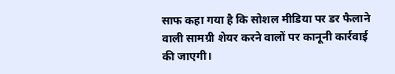साफ कहा गया है कि सोशल मीडिया पर डर फैलाने वाली सामग्री शेयर करने वालों पर कानूनी कार्रवाई की जाएगी।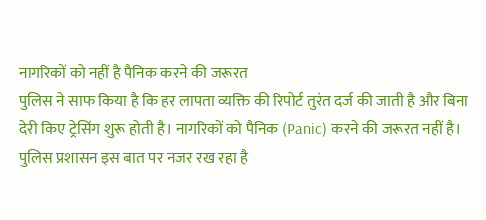नागरिकों को नहीं है पैनिक करने की जरूरत
पुलिस ने साफ किया है कि हर लापता व्यक्ति की रिपोर्ट तुरंत दर्ज की जाती है और बिना देरी किए ट्रेसिंग शुरू होती है। नागरिकों को पैनिक (Panic) करने की जरूरत नहीं है। पुलिस प्रशासन इस बात पर नजर रख रहा है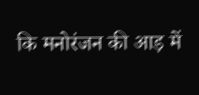कि मनोरंजन की आड़ में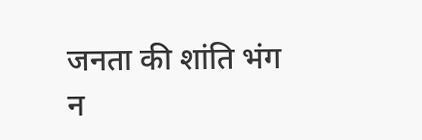जनता की शांति भंग न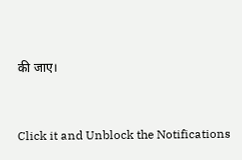की जाए।



Click it and Unblock the Notifications